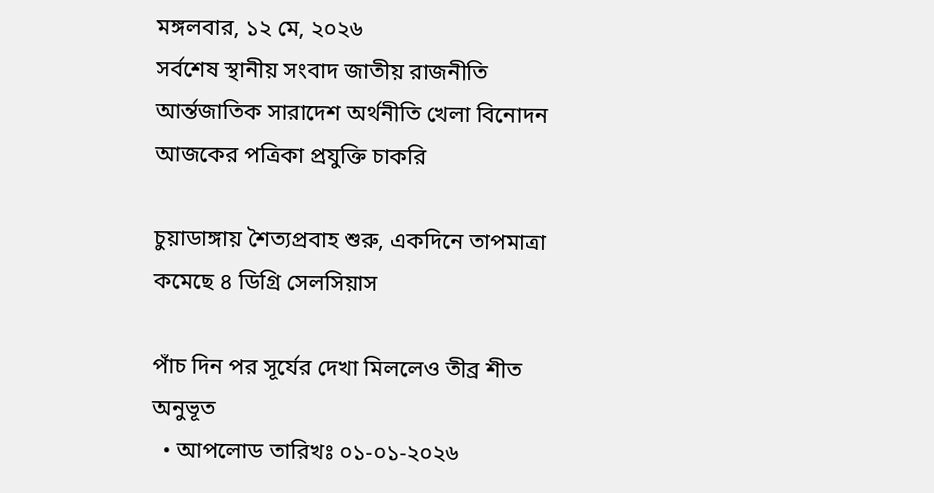মঙ্গলবার, ১২ মে, ২০২৬
সর্বশেষ স্থানীয় সংবাদ জাতীয় রাজনীতি আর্ন্তজাতিক সারাদেশ অর্থনীতি খেলা বিনোদন আজকের পত্রিকা প্রযুক্তি চাকরি

চুয়াডাঙ্গায় শৈত্যপ্রবাহ শুরু, একদিনে তাপমাত্রা কমেছে ৪ ডিগ্রি সেলসিয়াস

পাঁচ দিন পর সূর্যের দেখা মিললেও তীব্র শীত অনুভূত
  • আপলোড তারিখঃ ০১-০১-২০২৬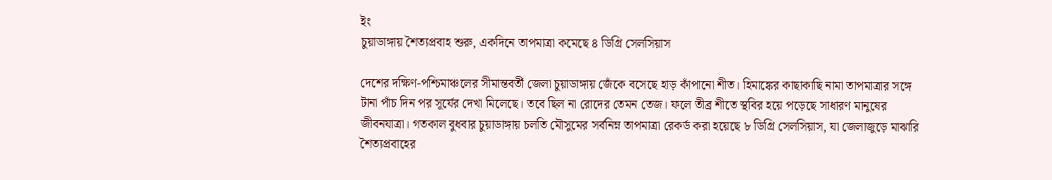ইং
চুয়াডাঙ্গায় শৈত্যপ্রবাহ শুরু, একদিনে তাপমাত্রা কমেছে ৪ ডিগ্রি সেলসিয়াস

দেশের দক্ষিণ-পশ্চিমাঞ্চলের সীমান্তবর্তী জেলা চুয়াডাঙ্গায় জেঁকে বসেছে হাড় কাঁপানো শীত। হিমাঙ্কের কাছাকাছি নামা তাপমাত্রার সঙ্গে টানা পাঁচ দিন পর সূর্যের দেখা মিলেছে। তবে ছিল না রোদের তেমন তেজ। ফলে তীব্র শীতে স্থবির হয়ে পড়েছে সাধারণ মানুষের জীবনযাত্রা। গতকাল বুধবার চুয়াডাঙ্গায় চলতি মৌসুমের সর্বনিম্ন তাপমাত্রা রেকর্ড করা হয়েছে ৮ ডিগ্রি সেলসিয়াস, যা জেলাজুড়ে মাঝারি শৈত্যপ্রবাহের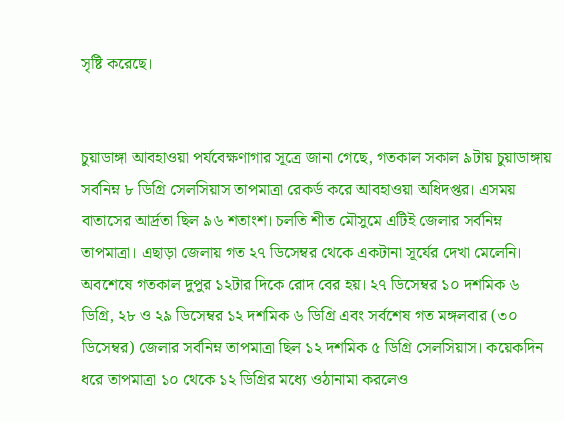সৃষ্টি করেছে।


চুয়াডাঙ্গা আবহাওয়া পর্যবেক্ষণাগার সূত্রে জানা গেছে, গতকাল সকাল ৯টায় চুয়াডাঙ্গায় সর্বনিম্ন ৮ ডিগ্রি সেলসিয়াস তাপমাত্রা রেকর্ড করে আবহাওয়া অধিদপ্তর। এসময় বাতাসের আর্দ্রতা ছিল ৯৬ শতাংশ। চলতি শীত মৌসুমে এটিই জেলার সর্বনিম্ন তাপমাত্রা। এছাড়া জেলায় গত ২৭ ডিসেম্বর থেকে একটানা সূর্যের দেখা মেলেনি। অবশেষে গতকাল দুপুর ১২টার দিকে রোদ বের হয়। ২৭ ডিসেম্বর ১০ দশমিক ৬ ডিগ্রি, ২৮ ও ২৯ ডিসেম্বর ১২ দশমিক ৬ ডিগ্রি এবং সর্বশেষ গত মঙ্গলবার (৩০ ডিসেম্বর) জেলার সর্বনিম্ন তাপমাত্রা ছিল ১২ দশমিক ৫ ডিগ্রি সেলসিয়াস। কয়েকদিন ধরে তাপমাত্রা ১০ থেকে ১২ ডিগ্রির মধ্যে ওঠানামা করলেও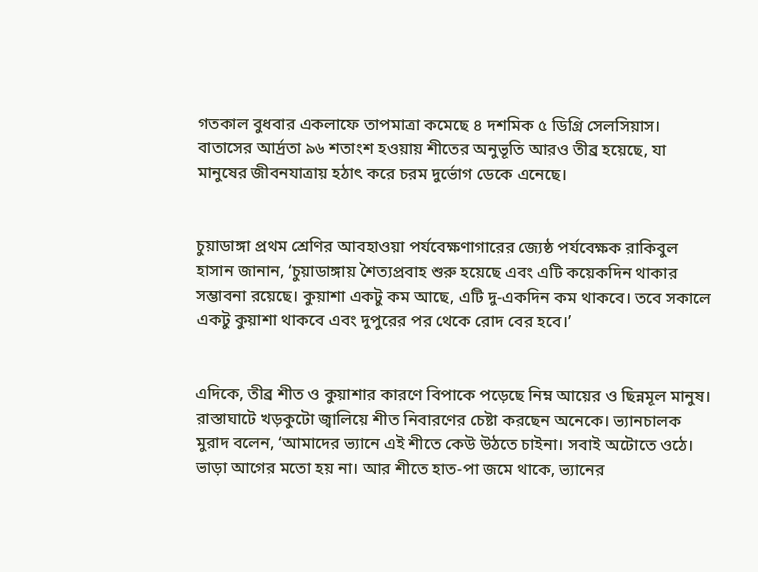গতকাল বুধবার একলাফে তাপমাত্রা কমেছে ৪ দশমিক ৫ ডিগ্রি সেলসিয়াস। বাতাসের আর্দ্রতা ৯৬ শতাংশ হওয়ায় শীতের অনুভূতি আরও তীব্র হয়েছে, যা মানুষের জীবনযাত্রায় হঠাৎ করে চরম দুর্ভোগ ডেকে এনেছে।


চুয়াডাঙ্গা প্রথম শ্রেণির আবহাওয়া পর্যবেক্ষণাগারের জ্যেষ্ঠ পর্যবেক্ষক রাকিবুল হাসান জানান, ‘চুয়াডাঙ্গায় শৈত্যপ্রবাহ শুরু হয়েছে এবং এটি কয়েকদিন থাকার সম্ভাবনা রয়েছে। কুয়াশা একটু কম আছে, এটি দু-একদিন কম থাকবে। তবে সকালে একটু কুয়াশা থাকবে এবং দুপুরের পর থেকে রোদ বের হবে।’


এদিকে, তীব্র শীত ও কুয়াশার কারণে বিপাকে পড়েছে নিম্ন আয়ের ও ছিন্নমূল মানুষ। রাস্তাঘাটে খড়কুটো জ্বালিয়ে শীত নিবারণের চেষ্টা করছেন অনেকে। ভ্যানচালক মুরাদ বলেন, ‘আমাদের ভ্যানে এই শীতে কেউ উঠতে চাইনা। সবাই অটোতে ওঠে। ভাড়া আগের মতো হয় না। আর শীতে হাত-পা জমে থাকে, ভ্যানের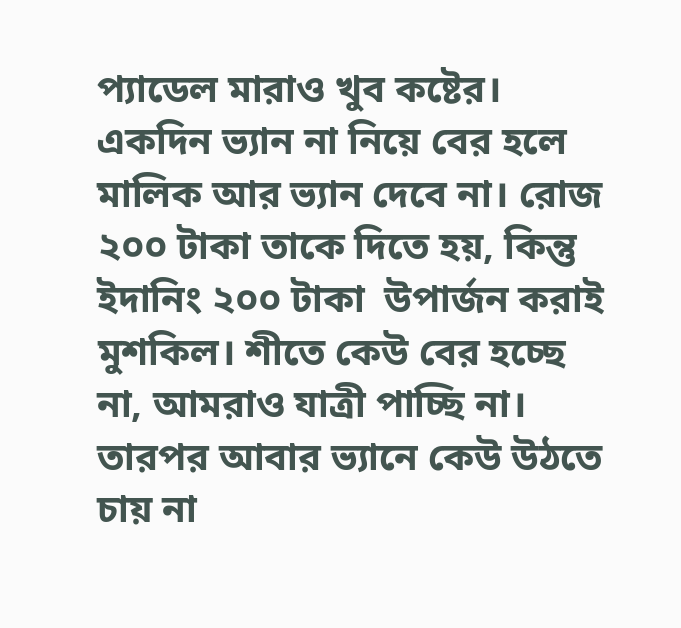প্যাডেল মারাও খুব কষ্টের। একদিন ভ্যান না নিয়ে বের হলে মালিক আর ভ্যান দেবে না। রোজ ২০০ টাকা তাকে দিতে হয়, কিন্তু ইদানিং ২০০ টাকা  উপার্জন করাই মুশকিল। শীতে কেউ বের হচ্ছে না, আমরাও যাত্রী পাচ্ছি না। তারপর আবার ভ্যানে কেউ উঠতে চায় না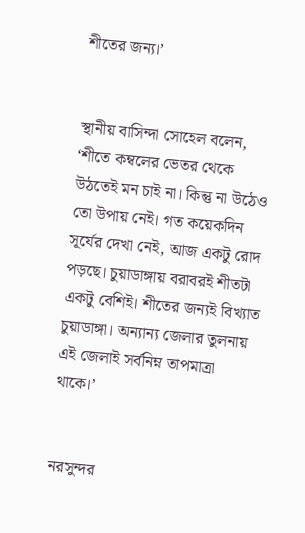শীতের জন্য।’


স্থানীয় বাসিন্দা সোহেল বলেন, ‘শীতে কম্বলের ভেতর থেকে উঠতেই মন চাই না। কিন্তু না উঠেও তো উপায় নেই। গত কয়েকদিন সূর্যের দেখা নেই, আজ একটু রোদ পড়ছে। চুয়াডাঙ্গায় বরাবরই শীতটা একটু বেশিই। শীতের জন্যই বিখ্যাত চুয়াডাঙ্গা। অন্যান্য জেলার তুলনায় এই জেলাই সর্বনিম্ন তাপমাত্রা থাকে।’


নরসুন্দর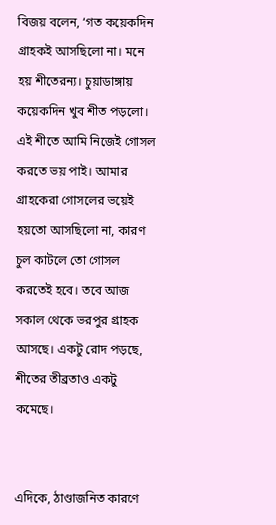বিজয় বলেন, ‘গত কয়েকদিন গ্রাহকই আসছিলো না। মনে হয় শীতেরন্য। চুয়াডাঙ্গায় কয়েকদিন খুব শীত পড়লো। এই শীতে আমি নিজেই গোসল করতে ভয় পাই। আমার গ্রাহকেরা গোসলের ভয়েই হয়তো আসছিলো না, কারণ চুল কাটলে তো গোসল করতেই হবে। তবে আজ সকাল থেকে ভরপুর গ্রাহক আসছে। একটু রোদ পড়ছে, শীতের তীব্রতাও একটু কমেছে।


এদিকে, ঠাণ্ডাজনিত কারণে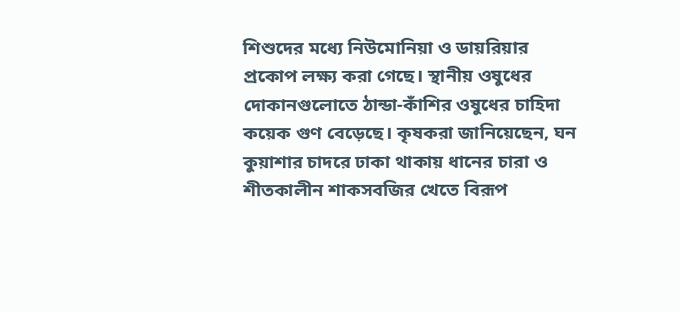শিশুদের মধ্যে নিউমোনিয়া ও ডায়রিয়ার প্রকোপ লক্ষ্য করা গেছে। স্থানীয় ওষুধের দোকানগুলোতে ঠান্ডা-কাঁশির ওষুধের চাহিদা কয়েক গুণ বেড়েছে। কৃষকরা জানিয়েছেন, ঘন কুয়াশার চাদরে ঢাকা থাকায় ধানের চারা ও শীতকালীন শাকসবজির খেতে বিরূপ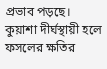প্রভাব পড়ছে। কুয়াশা দীর্ঘস্থায়ী হলে ফসলের ক্ষতির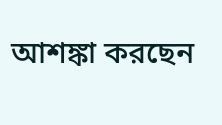আশঙ্কা করছেন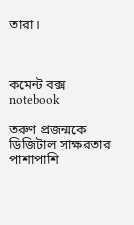তারা।



কমেন্ট বক্স
notebook

তরুণ প্রজন্মকে ডিজিটাল সাক্ষরতার পাশাপাশি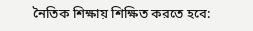নৈতিক শিক্ষায় শিক্ষিত করতে হবে: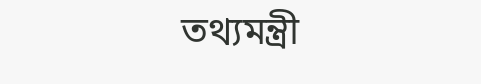তথ্যমন্ত্রী